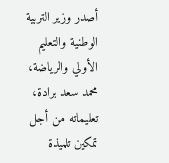أصدر وزير التربية الوطنية والتعليم الأولي والرياضة، محمد سعد برادة، تعليماته من أجل تمكين تلميذة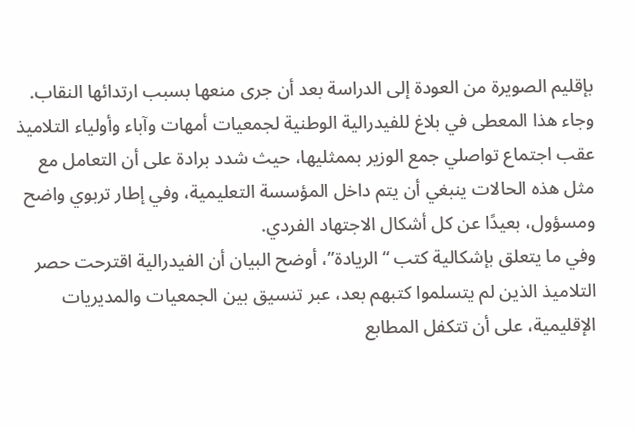بإقليم الصويرة من العودة إلى الدراسة بعد أن جرى منعها بسبب ارتدائها النقاب.
وجاء هذا المعطى في بلاغ للفيدرالية الوطنية لجمعيات أمهات وآباء وأولياء التلاميذ عقب اجتماع تواصلي جمع الوزير بممثليها، حيث شدد برادة على أن التعامل مع مثل هذه الحالات ينبغي أن يتم داخل المؤسسة التعليمية، وفي إطار تربوي واضح ومسؤول، بعيدًا عن كل أشكال الاجتهاد الفردي.
وفي ما يتعلق بإشكالية كتب “الريادة”، أوضح البيان أن الفيدرالية اقترحت حصر التلاميذ الذين لم يتسلموا كتبهم بعد، عبر تنسيق بين الجمعيات والمديريات الإقليمية، على أن تتكفل المطابع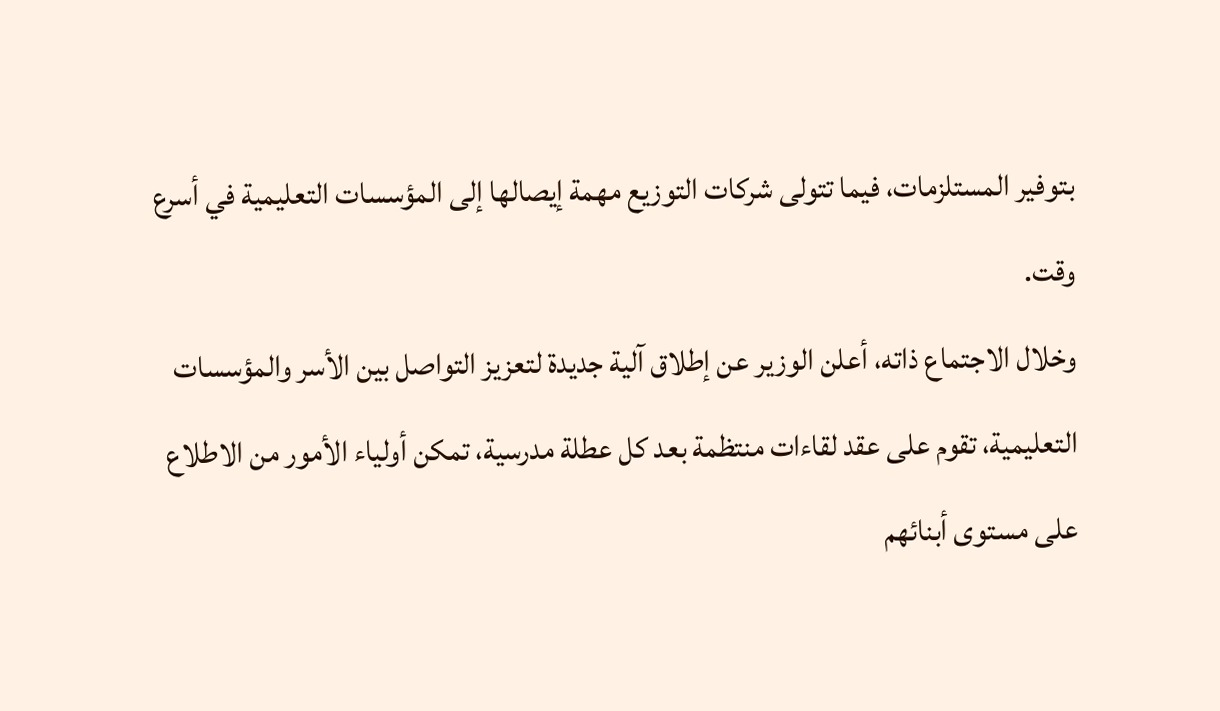بتوفير المستلزمات، فيما تتولى شركات التوزيع مهمة إيصالها إلى المؤسسات التعليمية في أسرع وقت.
وخلال الاجتماع ذاته، أعلن الوزير عن إطلاق آلية جديدة لتعزيز التواصل بين الأسر والمؤسسات التعليمية، تقوم على عقد لقاءات منتظمة بعد كل عطلة مدرسية، تمكن أولياء الأمور من الاطلاع على مستوى أبنائهم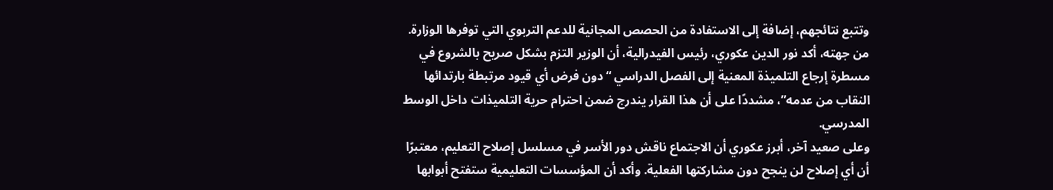وتتبع نتائجهم، إضافة إلى الاستفادة من الحصص المجانية للدعم التربوي التي توفرها الوزارة.
من جهته، أكد نور الدين عكوري، رئيس الفيدرالية، أن الوزير التزم بشكل صريح بالشروع في مسطرة إرجاع التلميذة المعنية إلى الفصل الدراسي “دون فرض أي قيود مرتبطة بارتدائها النقاب من عدمه”، مشددًا على أن هذا القرار يندرج ضمن احترام حرية التلميذات داخل الوسط المدرسي.
وعلى صعيد آخر، أبرز عكوري أن الاجتماع ناقش دور الأسر في مسلسل إصلاح التعليم، معتبرًا أن أي إصلاح لن ينجح دون مشاركتها الفعلية. وأكد أن المؤسسات التعليمية ستفتح أبوابها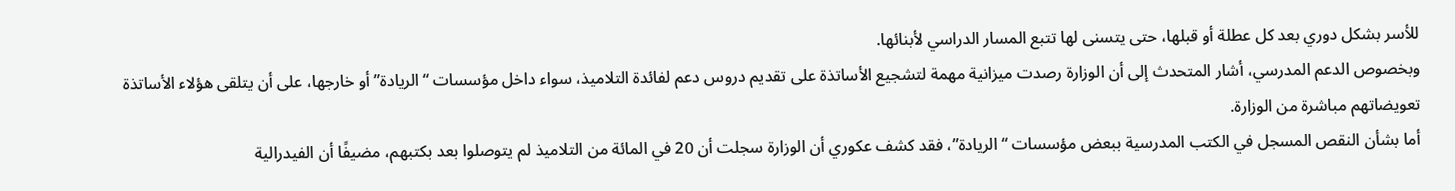للأسر بشكل دوري بعد كل عطلة أو قبلها، حتى يتسنى لها تتبع المسار الدراسي لأبنائها.
وبخصوص الدعم المدرسي، أشار المتحدث إلى أن الوزارة رصدت ميزانية مهمة لتشجيع الأساتذة على تقديم دروس دعم لفائدة التلاميذ، سواء داخل مؤسسات “الريادة” أو خارجها، على أن يتلقى هؤلاء الأساتذة تعويضاتهم مباشرة من الوزارة.
أما بشأن النقص المسجل في الكتب المدرسية ببعض مؤسسات “الريادة”، فقد كشف عكوري أن الوزارة سجلت أن 20 في المائة من التلاميذ لم يتوصلوا بعد بكتبهم، مضيفًا أن الفيدرالية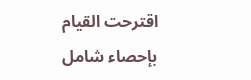اقترحت القيام بإحصاء شامل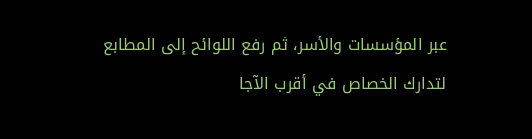عبر المؤسسات والأسر، ثم رفع اللوائح إلى المطابع لتدارك الخصاص في أقرب الآجا